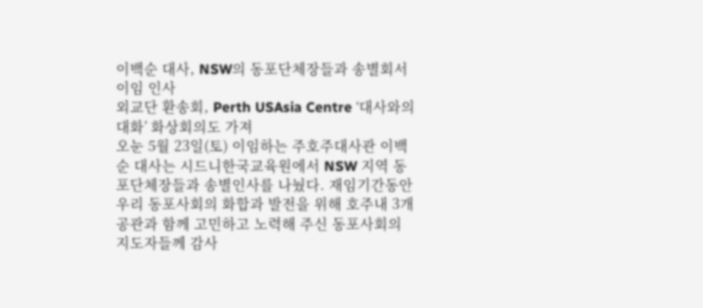이백순 대사, NSW의 동포단체장들과 송별회서 이임 인사
외교단 환송회, Perth USAsia Centre ‘대사와의 대화’ 화상회의도 가져
오눈 5월 23일(토) 이임하는 주호주대사관 이백순 대사는 시드니한국교육원에서 NSW 지역 동포단체장들과 송별인사를 나눴다. 재임기간동안 우리 동포사회의 화합과 발전을 위해 호주내 3개 공관과 함께 고민하고 노력해 주신 동포사회의 지도자들께 감사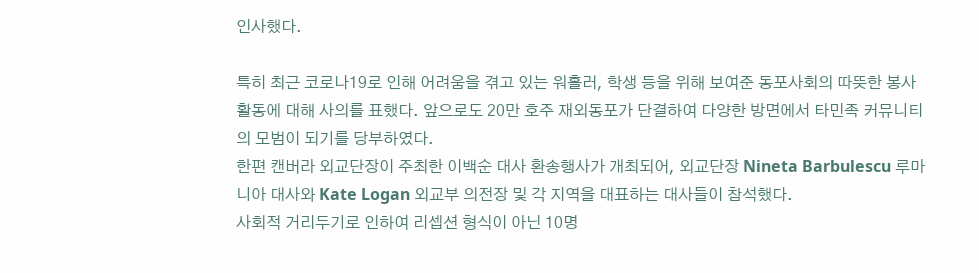인사했다.

특히 최근 코로나19로 인해 어려움을 겪고 있는 워홀러, 학생 등을 위해 보여준 동포사회의 따뜻한 봉사활동에 대해 사의를 표했다. 앞으로도 20만 호주 재외동포가 단결하여 다양한 방면에서 타민족 커뮤니티의 모범이 되기를 당부하였다.
한편 캔버라 외교단장이 주최한 이백순 대사 환송행사가 개최되어, 외교단장 Nineta Barbulescu 루마니아 대사와 Kate Logan 외교부 의전장 및 각 지역을 대표하는 대사들이 참석했다.
사회적 거리두기로 인하여 리셉션 형식이 아닌 10명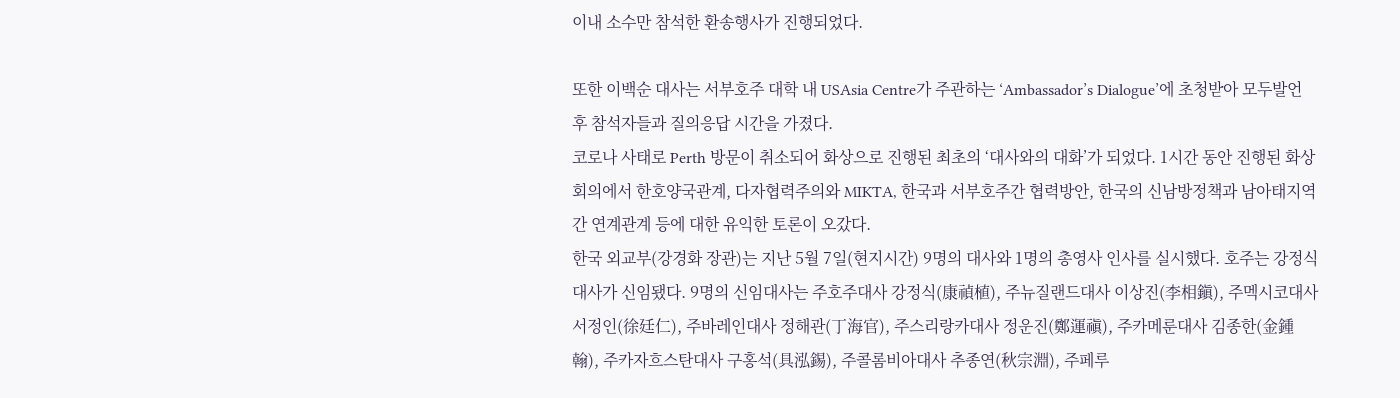이내 소수만 참석한 환송행사가 진행되었다.

또한 이백순 대사는 서부호주 대학 내 USAsia Centre가 주관하는 ‘Ambassador’s Dialogue’에 초청받아 모두발언 후 참석자들과 질의응답 시간을 가졌다.
코로나 사태로 Perth 방문이 취소되어 화상으로 진행된 최초의 ‘대사와의 대화’가 되었다. 1시간 동안 진행된 화상회의에서 한호양국관계, 다자협력주의와 MIKTA, 한국과 서부호주간 협력방안, 한국의 신남방정책과 남아태지역간 연계관계 등에 대한 유익한 토론이 오갔다.
한국 외교부(강경화 장관)는 지난 5월 7일(현지시간) 9명의 대사와 1명의 총영사 인사를 실시했다. 호주는 강정식 대사가 신임됐다. 9명의 신임대사는 주호주대사 강정식(康禎植), 주뉴질랜드대사 이상진(李相鎭), 주멕시코대사 서정인(徐廷仁), 주바레인대사 정해관(丁海官), 주스리랑카대사 정운진(鄭運禛), 주카메룬대사 김종한(金鍾翰), 주카자흐스탄대사 구홍석(具泓錫), 주콜롬비아대사 추종연(秋宗淵), 주페루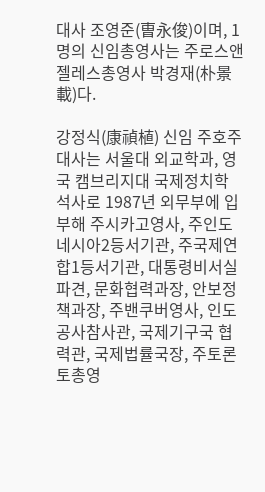대사 조영준(曺永俊)이며, 1명의 신임총영사는 주로스앤젤레스총영사 박경재(朴景載)다.

강정식(康禎植) 신임 주호주대사는 서울대 외교학과, 영국 캠브리지대 국제정치학 석사로 1987년 외무부에 입부해 주시카고영사, 주인도네시아2등서기관, 주국제연합1등서기관, 대통령비서실 파견, 문화협력과장, 안보정책과장, 주밴쿠버영사, 인도공사참사관, 국제기구국 협력관, 국제법률국장, 주토론토총영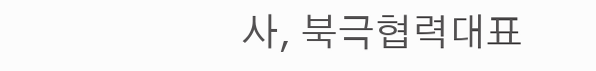사, 북극협력대표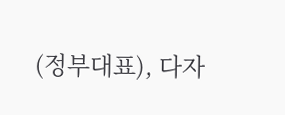(정부대표), 다자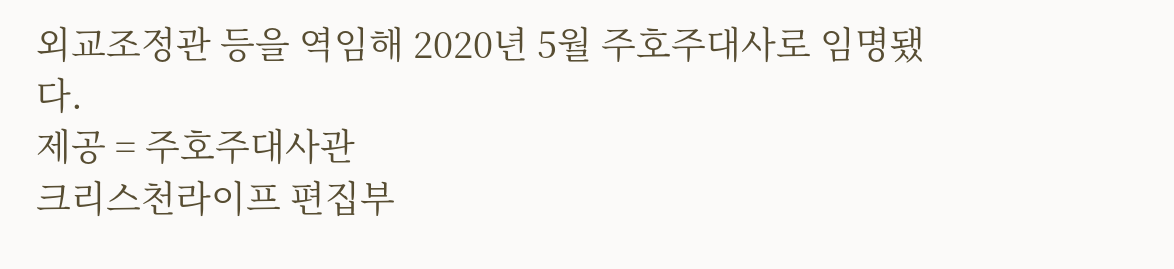외교조정관 등을 역임해 2020년 5월 주호주대사로 임명됐다.
제공 = 주호주대사관
크리스천라이프 편집부